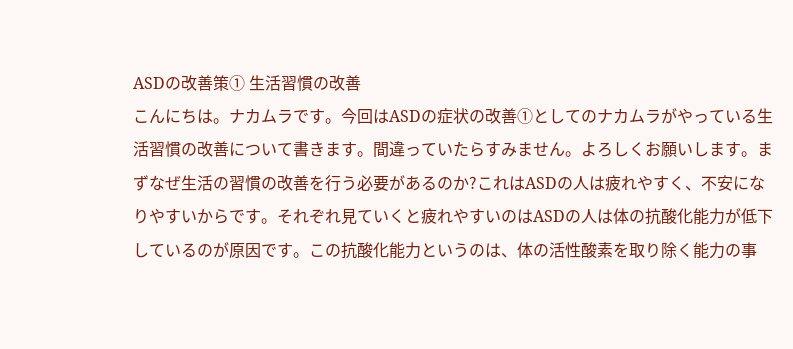ASDの改善策① 生活習慣の改善
こんにちは。ナカムラです。今回はASDの症状の改善①としてのナカムラがやっている生活習慣の改善について書きます。間違っていたらすみません。よろしくお願いします。まずなぜ生活の習慣の改善を行う必要があるのか?これはASDの人は疲れやすく、不安になりやすいからです。それぞれ見ていくと疲れやすいのはASDの人は体の抗酸化能力が低下しているのが原因です。この抗酸化能力というのは、体の活性酸素を取り除く能力の事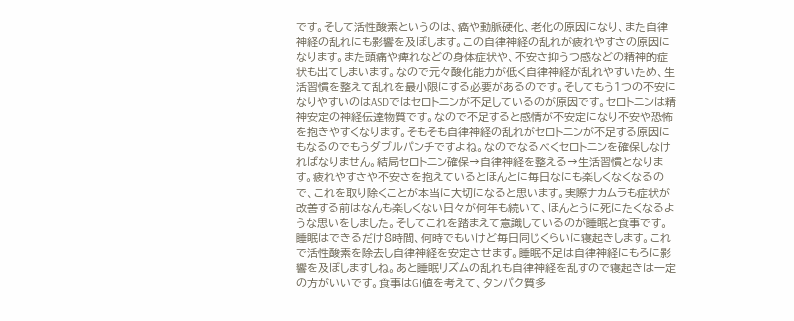です。そして活性酸素というのは、癌や動脈硬化、老化の原因になり、また自律神経の乱れにも影響を及ぼします。この自律神経の乱れが疲れやすさの原因になります。また頭痛や痺れなどの身体症状や、不安さ抑うつ感などの精神的症状も出てしまいます。なので元々酸化能力が低く自律神経が乱れやすいため、生活習慣を整えて乱れを最小限にする必要があるのです。そしてもう1つの不安になりやすいのはASDではセロトニンが不足しているのが原因です。セロトニンは精神安定の神経伝達物質です。なので不足すると感情が不安定になり不安や恐怖を抱きやすくなります。そもそも自律神経の乱れがセロトニンが不足する原因にもなるのでもうダブルパンチですよね。なのでなるべくセロトニンを確保しなければなりません。結局セロトニン確保→自律神経を整える→生活習慣となります。疲れやすさや不安さを抱えているとほんとに毎日なにも楽しくなくなるので、これを取り除くことが本当に大切になると思います。実際ナカムラも症状が改善する前はなんも楽しくない日々が何年も続いて、ほんとうに死にたくなるような思いをしました。そしてこれを踏まえて意識しているのが睡眠と食事です。睡眠はできるだけ8時間、何時でもいけど毎日同じくらいに寝起きします。これで活性酸素を除去し自律神経を安定させます。睡眠不足は自律神経にもろに影響を及ぼしますしね。あと睡眠リズムの乱れも自律神経を乱すので寝起きは一定の方がいいです。食事はGI値を考えて、タンパク質多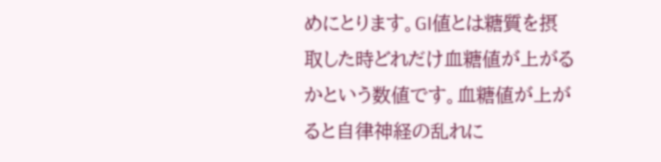めにとります。GI値とは糖質を摂取した時どれだけ血糖値が上がるかという数値です。血糖値が上がると自律神経の乱れに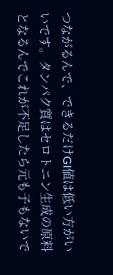つながるんで、できるだけGI値は低い方がいいです。タンパク質はセロトニン生成の原料となるんでこれが不足したら元も子もないで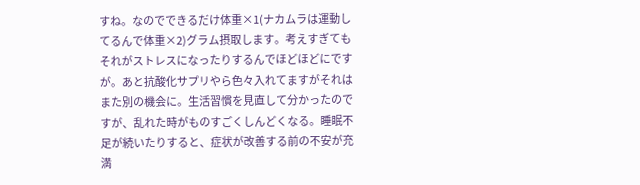すね。なのでできるだけ体重×1(ナカムラは運動してるんで体重×2)グラム摂取します。考えすぎてもそれがストレスになったりするんでほどほどにですが。あと抗酸化サプリやら色々入れてますがそれはまた別の機会に。生活習慣を見直して分かったのですが、乱れた時がものすごくしんどくなる。睡眠不足が続いたりすると、症状が改善する前の不安が充満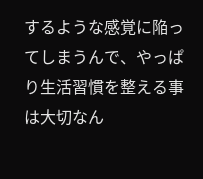するような感覚に陥ってしまうんで、やっぱり生活習慣を整える事は大切なん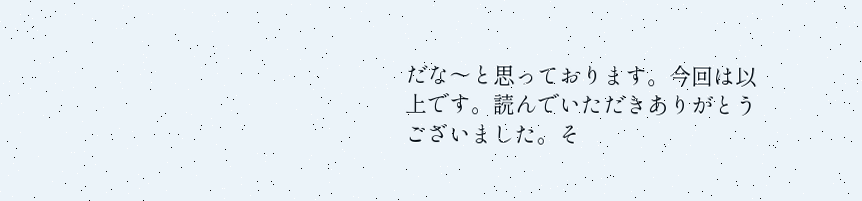だな〜と思っております。今回は以上です。読んでいただきありがとうございました。そ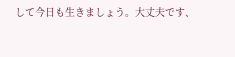して今日も生きましょう。大丈夫です、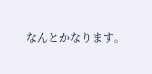なんとかなります。